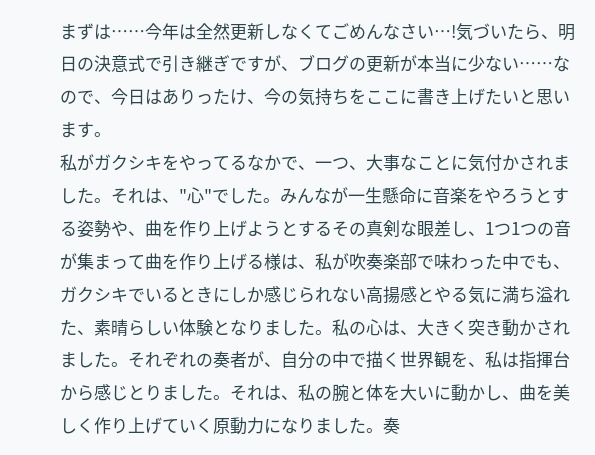まずは……今年は全然更新しなくてごめんなさい…!気づいたら、明日の決意式で引き継ぎですが、ブログの更新が本当に少ない……なので、今日はありったけ、今の気持ちをここに書き上げたいと思います。
私がガクシキをやってるなかで、一つ、大事なことに気付かされました。それは、"心"でした。みんなが一生懸命に音楽をやろうとする姿勢や、曲を作り上げようとするその真剣な眼差し、1つ1つの音が集まって曲を作り上げる様は、私が吹奏楽部で味わった中でも、ガクシキでいるときにしか感じられない高揚感とやる気に満ち溢れた、素晴らしい体験となりました。私の心は、大きく突き動かされました。それぞれの奏者が、自分の中で描く世界観を、私は指揮台から感じとりました。それは、私の腕と体を大いに動かし、曲を美しく作り上げていく原動力になりました。奏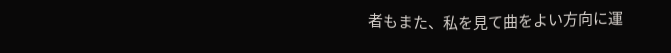者もまた、私を見て曲をよい方向に運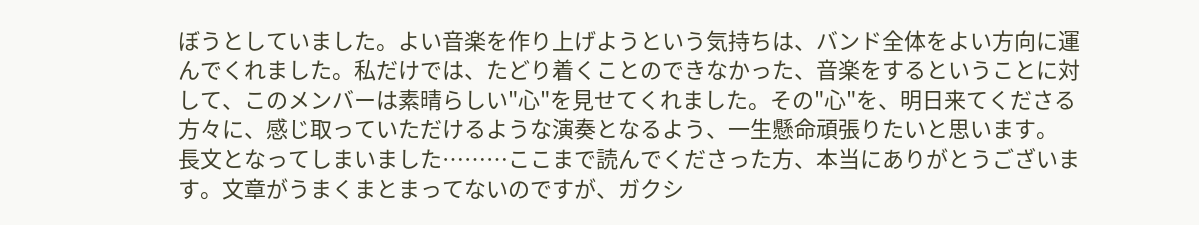ぼうとしていました。よい音楽を作り上げようという気持ちは、バンド全体をよい方向に運んでくれました。私だけでは、たどり着くことのできなかった、音楽をするということに対して、このメンバーは素晴らしい"心"を見せてくれました。その"心"を、明日来てくださる方々に、感じ取っていただけるような演奏となるよう、一生懸命頑張りたいと思います。
長文となってしまいました………ここまで読んでくださった方、本当にありがとうございます。文章がうまくまとまってないのですが、ガクシ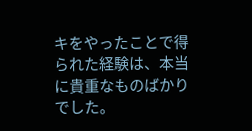キをやったことで得られた経験は、本当に貴重なものばかりでした。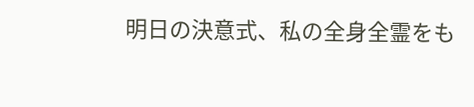明日の決意式、私の全身全霊をも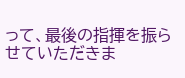って、最後の指揮を振らせていただきま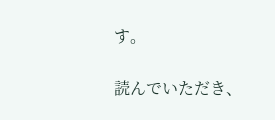す。

読んでいただき、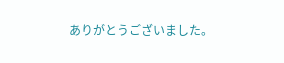ありがとうございました。